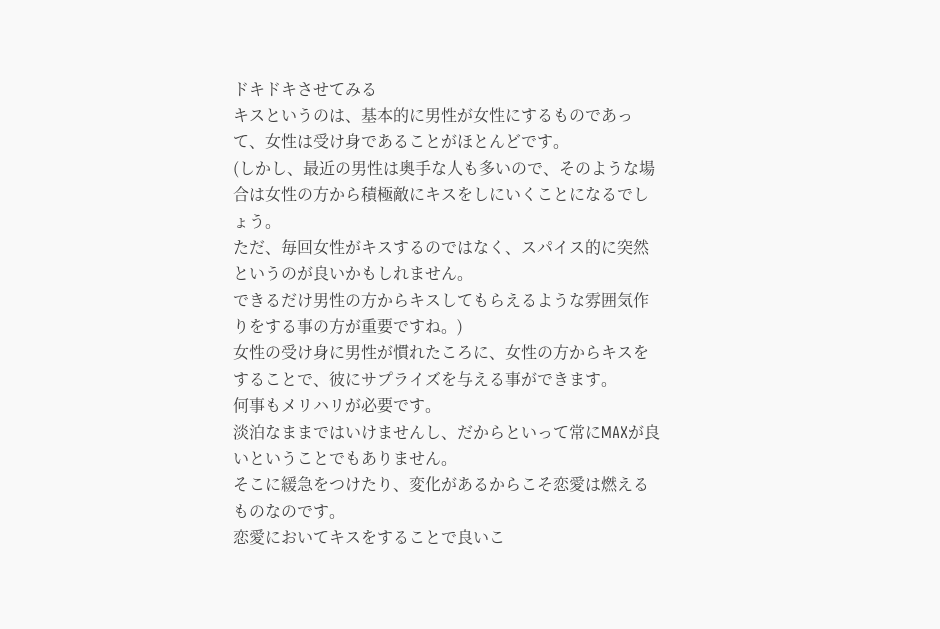ドキドキさせてみる
キスというのは、基本的に男性が女性にするものであって、女性は受け身であることがほとんどです。
(しかし、最近の男性は奥手な人も多いので、そのような場合は女性の方から積極敵にキスをしにいくことになるでしょう。
ただ、毎回女性がキスするのではなく、スパイス的に突然というのが良いかもしれません。
できるだけ男性の方からキスしてもらえるような雰囲気作りをする事の方が重要ですね。)
女性の受け身に男性が慣れたころに、女性の方からキスをすることで、彼にサプライズを与える事ができます。
何事もメリハリが必要です。
淡泊なままではいけませんし、だからといって常にMAXが良いということでもありません。
そこに緩急をつけたり、変化があるからこそ恋愛は燃えるものなのです。
恋愛においてキスをすることで良いこ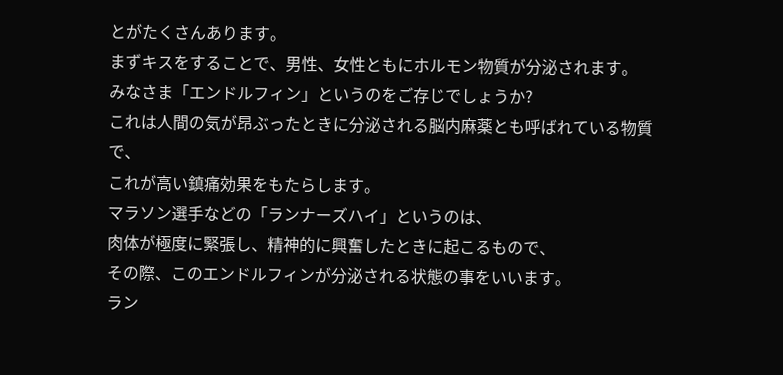とがたくさんあります。
まずキスをすることで、男性、女性ともにホルモン物質が分泌されます。
みなさま「エンドルフィン」というのをご存じでしょうか?
これは人間の気が昂ぶったときに分泌される脳内麻薬とも呼ばれている物質で、
これが高い鎮痛効果をもたらします。
マラソン選手などの「ランナーズハイ」というのは、
肉体が極度に緊張し、精神的に興奮したときに起こるもので、
その際、このエンドルフィンが分泌される状態の事をいいます。
ラン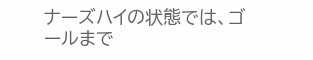ナーズハイの状態では、ゴールまで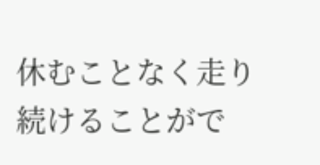休むことなく走り続けることがで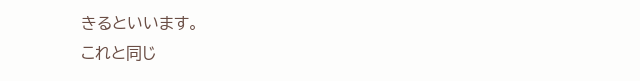きるといいます。
これと同じ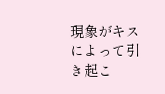現象がキスによって引き起こ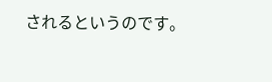されるというのです。